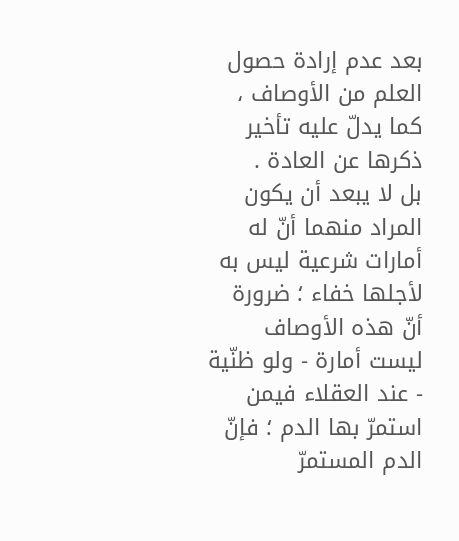بعد عدم إرادة حصول العلم من الأوصاف ، كما يدلّ عليه تأخير ذكرها عن العادة .
بل لا يبعد أن يكون المراد منهما أنّ له أمارات شرعية ليس به لأجلها خفاء ؛ ضرورة أنّ هذه الأوصاف ليست أمارة - ولو ظنّية - عند العقلاء فيمن استمرّ بها الدم ؛ فإنّ الدم المستمرّ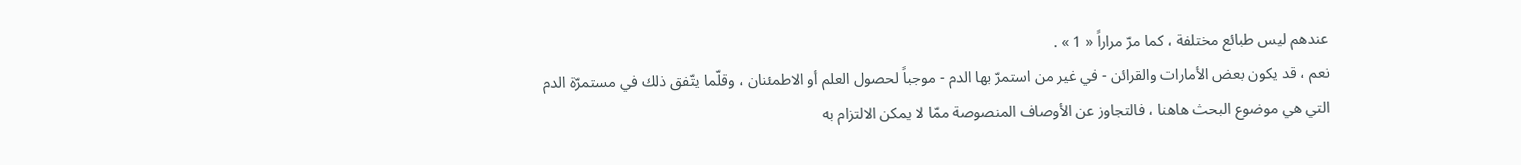عندهم ليس طبائع مختلفة ، كما مرّ مراراً « 1 » .
نعم ، قد يكون بعض الأمارات والقرائن - في غير من استمرّ بها الدم - موجباً لحصول العلم أو الاطمئنان ، وقلّما يتّفق ذلك في مستمرّة الدم التي هي موضوع البحث هاهنا ، فالتجاوز عن الأوصاف المنصوصة ممّا لا يمكن الالتزام به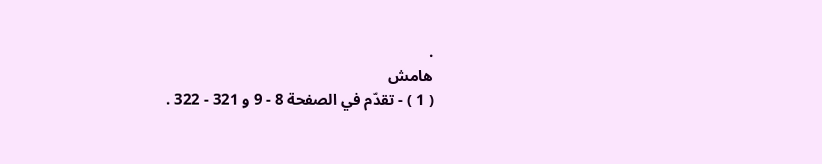.
هامش
( 1 ) - تقدّم في الصفحة 8 - 9 و 321 - 322 .